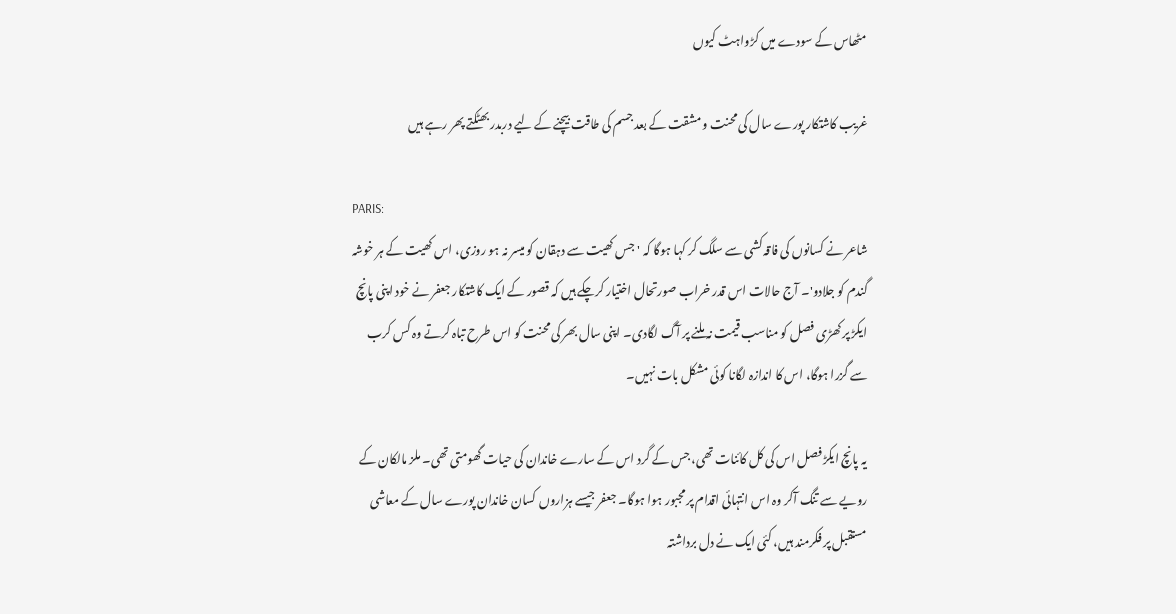مٹھاس کے سودے میں کڑواہٹ کیوں

غریب کاشتکار پورے سال کی محنت و مشقت کے بعد جسم کی طاقت بیچنے کے لیے دربدر بھٹکتے پھر رہے ہیں

PARIS:
شاعر نے کسانوں کی فاقہ کشی سے سلگ کر کہا ہوگا کہ 'جس کھیت سے دہقان کو میسر نہ ہو روزی، اس کھیت کے ہر خوشہ گندم کو جلادو'۔ آج حالات اس قدر خراب صورتحال اختیار کرچکے ہیں کہ قصور کے ایک کاشتکار جعفر نے خود اپنی پانچ ایکڑ پر کھڑی فصل کو مناسب قیمت نہ ملنے پر آگ لگادی۔ اپنی سال بھر کی محنت کو اس طرح تباہ کرتے وہ کس کرب سے گزرا ہوگا، اس کا اندازہ لگانا کوئی مشکل بات نہیں۔

یہ پانچ ایکڑ فصل اس کی کل کائنات تھی، جس کے گرد اس کے سارے خاندان کی حیات گھومتی تھی۔ ملز مالکان کے رویے سے تنگ آکر وہ اس انتہائی اقدام پر مجبور ہوا ہوگا۔ جعفر جیسے ہزاروں کسان خاندان پورے سال کے معاشی مستقبل پر فکرمند ہیں، کئی ایک نے دل برداشتہ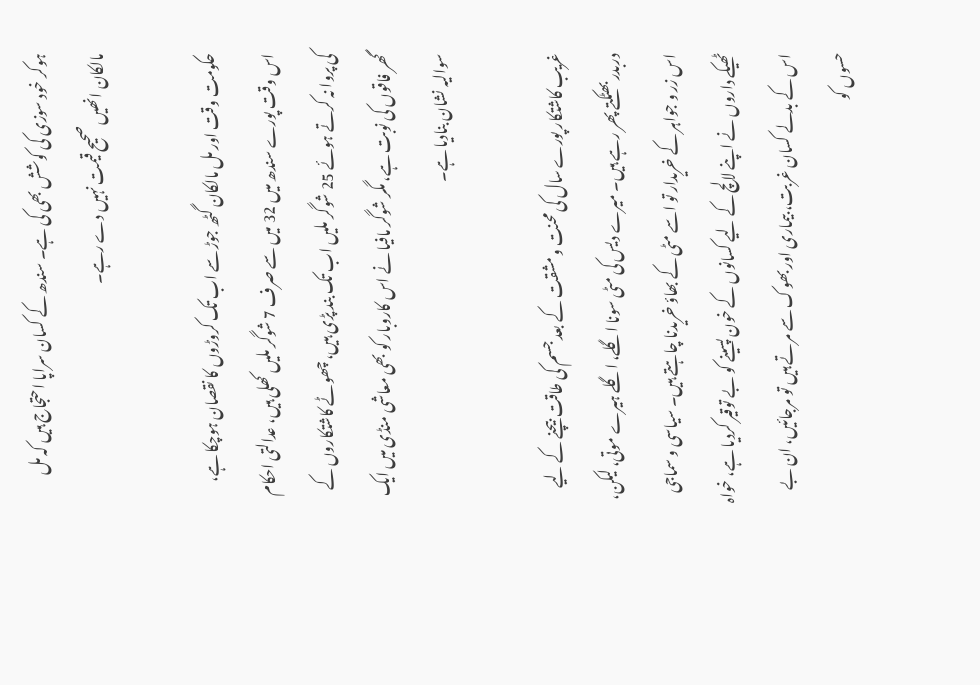ہوکر خود سوزی کی کوشش بھی کی ہے۔ سندھ کے کسان سراپا احتجاج ہیں کہ مل مالکان انھیں صحیح قیمت نہیں دے رہے۔

حکومت وقت اور مل مالکان گٹھ جوڑ سے اب تک کروڑوں کا نقصان ہوچکا ہے، اس وقت پورے سندھ میں 32 میں سے صرف 7 شوگر ملیں کھلی ہیں، عدالتی احکام کی پروا نہ کرتے ہوئے 25 شوگر ملیں اب تک بند پڑی ہیں، چھوٹے کاشتکاروں کے گھر فاقوں کی نوبت ہے، مگر شوگر مافیا نے اس کاروبار کو بھی معاشی منڈی میں ایک سوالیہ نشان بنادیا ہے۔

غریب کاشتکار پورے سال کی محنت و مشقت کے بعد جسم کی طاقت بیچنے کے لیے دربدر بھٹکتے پھر رہے ہیں۔ میرے دیس کی مٹی سونا اگلے، اگلے ہیرے موتی، لیکن، اس زر و جواہر کے خریدار تو اسے مٹی کے بھاؤ خریدنا چاہتے ہیں۔ سیاسی و سماجی ٹھیکے داروں نے اپنے لالچ کے لیے کسانوں کے خون پسینے کو بے توقیر کردیا ہے، خواہ اس کے بدلے کسان غربت، بیماری اور بھوک سے مرتے ہیں تو مرجائیں، ان بے حسوں کو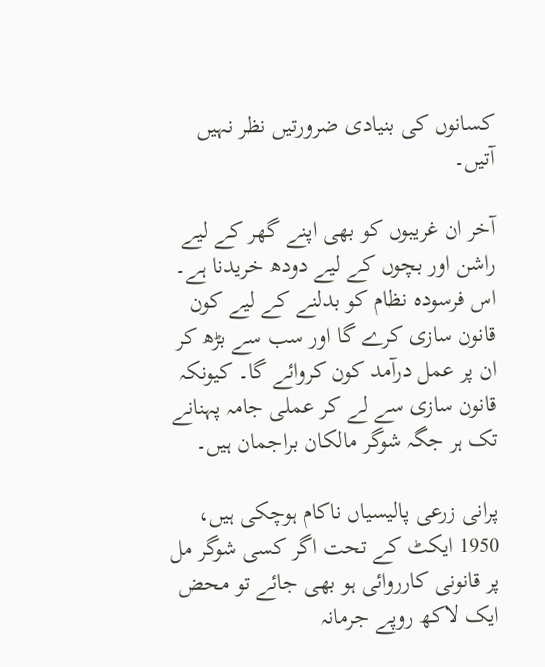کسانوں کی بنیادی ضرورتیں نظر نہیں آتیں۔

آخر ان غریبوں کو بھی اپنے گھر کے لیے راشن اور بچوں کے لیے دودھ خریدنا ہے۔ اس فرسودہ نظام کو بدلنے کے لیے کون قانون سازی کرے گا اور سب سے بڑھ کر ان پر عمل درآمد کون کروائے گا۔ کیونکہ قانون سازی سے لے کر عملی جامہ پہنانے تک ہر جگہ شوگر مالکان براجمان ہیں۔

پرانی زرعی پالیسیاں ناکام ہوچکی ہیں، 1950 ایکٹ کے تحت اگر کسی شوگر مل پر قانونی کارروائی ہو بھی جائے تو محض ایک لاکھ روپے جرمانہ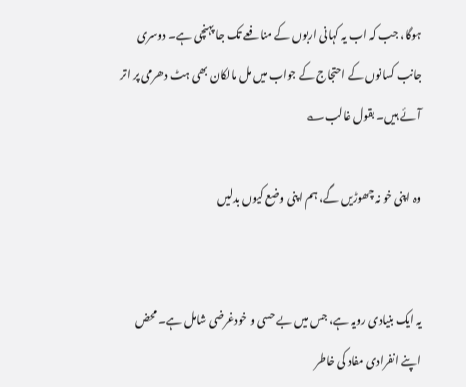ہوگا، جب کہ اب یہ کہانی اربوں کے منافعے تک جا پہنچی ہے۔ دوسری جانب کسانوں کے احتجاج کے جواب میں مل مالکان بھی ہٹ دھرمی پر اتر آئے ہیں۔ بقول غالب؎

وہ اپنی خو نہ چھوڑیں گے، ہم اپنی وضع کیوں بدلیں


یہ ایک بنیادی رویہ ہے، جس میں بے حسی و خودغرضی شامل ہے۔ محض اپنے انفرادی مفاد کی خاطر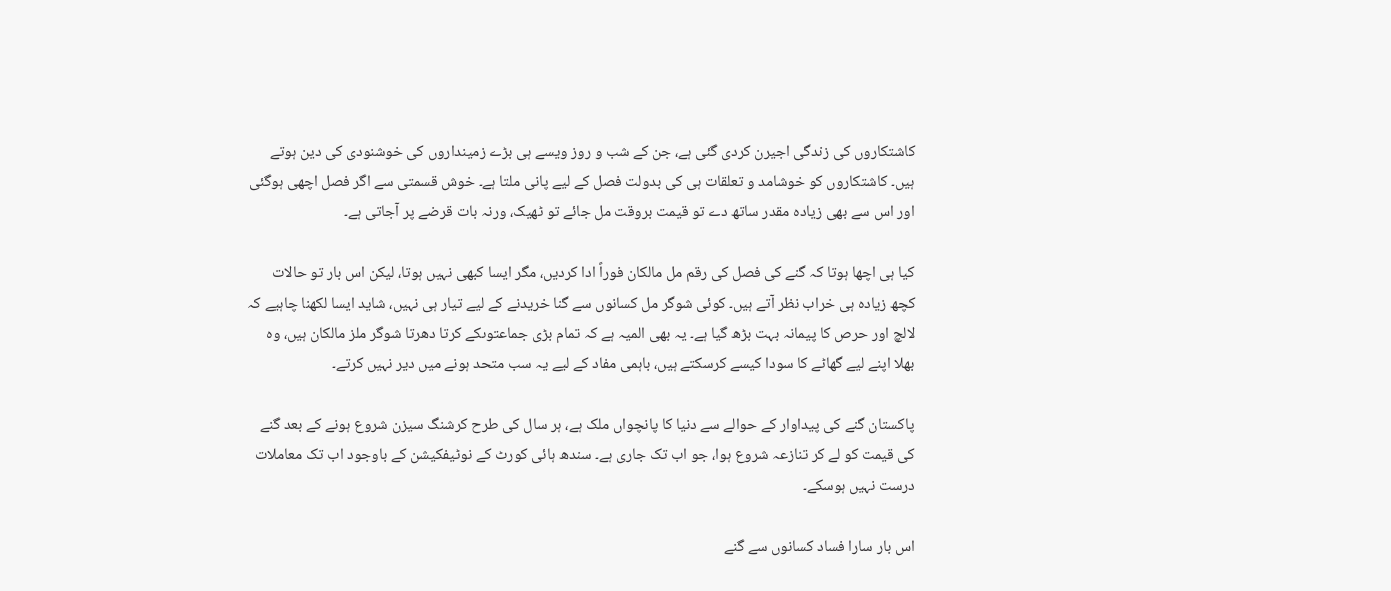کاشتکاروں کی زندگی اجیرن کردی گئی ہے، جن کے شب و روز ویسے ہی بڑے زمینداروں کی خوشنودی کی دین ہوتے ہیں۔ کاشتکاروں کو خوشامد و تعلقات ہی کی بدولت فصل کے لیے پانی ملتا ہے۔ خوش قسمتی سے اگر فصل اچھی ہوگئی اور اس سے بھی زیادہ مقدر ساتھ دے تو قیمت بروقت مل جائے تو ٹھیک، ورنہ بات قرضے پر آجاتی ہے۔

کیا ہی اچھا ہوتا کہ گنے کی فصل کی رقم مل مالکان فوراً ادا کردیں، مگر ایسا کبھی نہیں ہوتا، لیکن اس بار تو حالات کچھ زیادہ ہی خراب نظر آتے ہیں۔ کوئی شوگر مل کسانوں سے گنا خریدنے کے لیے تیار ہی نہیں، شاید ایسا لکھنا چاہیے کہ لالچ اور حرص کا پیمانہ بہت بڑھ گیا ہے۔ یہ بھی المیہ ہے کہ تمام بڑی جماعتوںکے کرتا دھرتا شوگر ملز مالکان ہیں، وہ بھلا اپنے لیے گھاٹے کا سودا کیسے کرسکتے ہیں، باہمی مفاد کے لیے یہ سب متحد ہونے میں دیر نہیں کرتے۔

پاکستان گنے کی پیداوار کے حوالے سے دنیا کا پانچواں ملک ہے، ہر سال کی طرح کرشنگ سیزن شروع ہونے کے بعد گنے کی قیمت کو لے کر تنازعہ شروع ہوا، جو اب تک جاری ہے۔ سندھ ہائی کورٹ کے نوٹیفکیشن کے باوجود اب تک معاملات درست نہیں ہوسکے۔

اس بار سارا فساد کسانوں سے گنے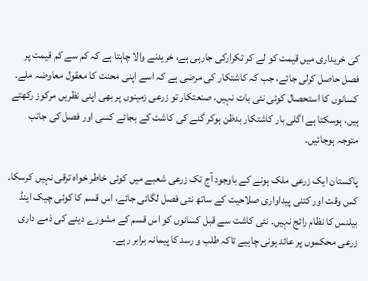کی خریداری میں قیمت کو لے کر تکرارکی جارہی ہے، خریدنے والا چاہتا ہے کہ کم سے کم قیمت پر فصل حاصل کرلی جائے، جب کہ کاشتکار کی مرضی ہے کہ اسے اپنی محنت کا معقول معاوضہ ملے۔ کسانوں کا استحصال کوئی نئی بات نہیں، صنعتکار تو زرعی زمینوں پر بھی اپنی نظریں مرکوز رکھتے ہیں، ہوسکتا ہے اگلی بار کاشتکار بدظن ہوکر گنے کی کاشت کے بجائے کسی اور فصل کی جانب متوجہ ہوجائیں۔

پاکستان ایک زرعی ملک ہونے کے باوجود آج تک زرعی شعبے میں کوئی خاطر خواہ ترقی نہیں کرسکا۔ کس وقت اور کتنی پیداواری صلاحیت کے ساتھ نئی فصل لگائی جائے، اس قسم کا کوئی چیک اینڈ بیلنس کا نظام رائج نہیں۔ نئی کاشت سے قبل کسانوں کو اس قسم کے مشورے دینے کی ذمے داری زرعی محکموں پر عائد ہونی چاہیے تاکہ طلب و رسد کا پیمانہ برابر رہے۔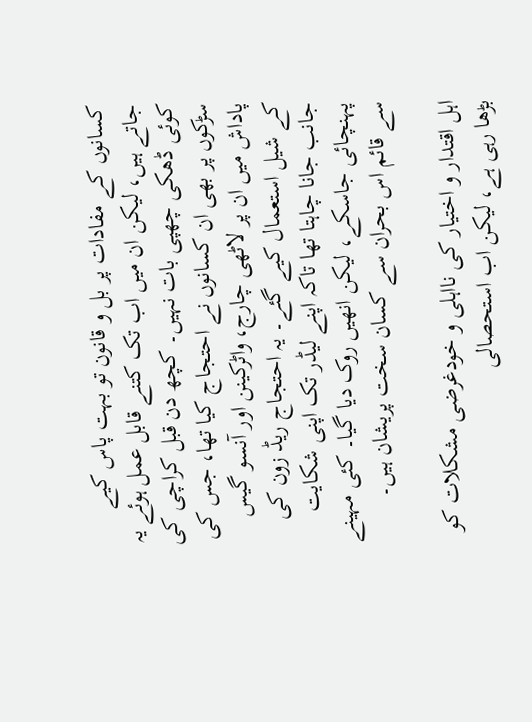کسانوں کے مفادات پر بل و قانون تو بہت پاس کیے جاتے ہیں، لیکن ان میں اب تک کتنے قابل عمل ہوئے یہ کوئی ڈھکی چھپی بات نہیں۔ کچھ دن قبل کراچی کی سڑکوں پر بھی ان کسانوں نے احتجاج کیا تھا، جس کی پاداش میں ان پر لاٹھی چارج، واٹرکینن اور آنسو گیس کے شیل استعمال کیے گئے۔ یہ احتجاج ریڈ زون کی جانب جانا چاہتا تھا تاکہ اپنے لیڈر تک اپنی شکایت پہنچائی جاسکے، لیکن انھیں روک دیا گیا۔ کئی مہینے سے قائم اس بحران سے کسان سخت پریشان ہیں۔

اہل اقتدار و اختیار کی نااہلی و خودغرضی مشکلات کو بڑھا رہی ہے، لیکن اب استحصالی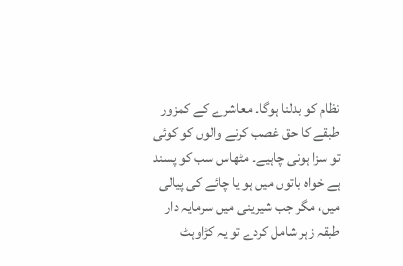نظام کو بدلنا ہوگا۔ معاشرے کے کمزور طبقے کا حق غصب کرنے والوں کو کوئی تو سزا ہونی چاہیے۔ مٹھاس سب کو پسند ہے خواہ باتوں میں ہو یا چائے کی پیالی میں، مگر جب شیرینی میں سرمایہ دار طبقہ زہر شامل کردے تو یہ کڑاوہٹ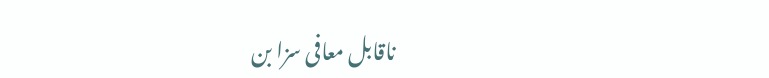ناقابل معافی سزا بن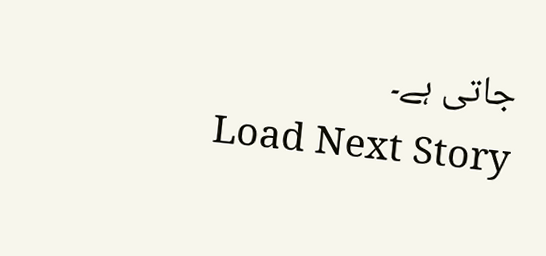جاتی ہے۔
Load Next Story